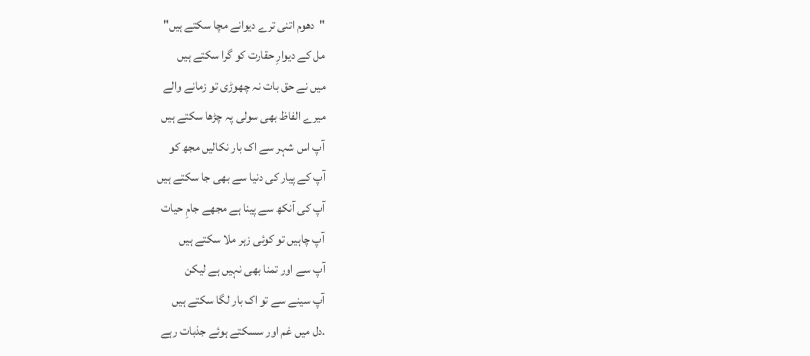"دھوم اتنی ترے دیوانے مچا سکتے ہیں"
مل کے دیوارِ حقارت کو گرا سکتے ہیں
میں نے حق بات نہ چھوڑی تو زمانے والے
میرے الفاظ بھی سولی پہ چڑھا سکتے ہیں
آپ اس شہر سے اک بار نکالیں مجھ کو
آپ کے پیار کی دنیا سے بھی جا سکتے ہیں
آپ کی آنکھ سے پینا ہے مجھے جامِ حیات
آپ چاہیں تو کوئی زہر ملا سکتے ہیں
آپ سے اور تمنا بھی نہیں ہے لیکن
آپ سینے سے تو اک بار لگا سکتے ہیں
.دل میں غم اور سسکتے ہوئے جذبات رہے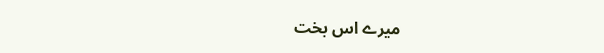میرے اس بخت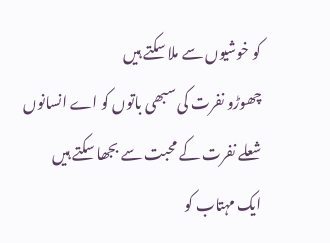کو خوشیوں سے ملا سکتے ہیں
چھوڑو نفرت کی سبھی باتوں کو اے انسانوں
شعلے نفرت کے محبت سے بجھا سکتے ہیں
ایک مہتاب کو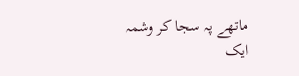ماتھے پہ سجا کر وشمہ
ایک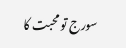سورج تو محبت کا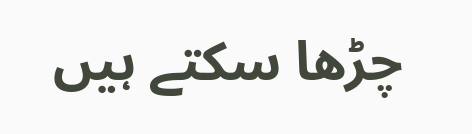چڑھا سکتے ہیں